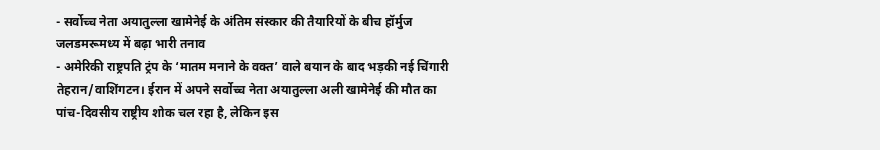- सर्वोच्च नेता अयातुल्ला खामेनेई के अंतिम संस्कार की तैयारियों के बीच हॉर्मुज जलडमरूमध्य में बढ़ा भारी तनाव
- अमेरिकी राष्ट्रपति ट्रंप के ‘मातम मनाने के वक्त’ वाले बयान के बाद भड़की नई चिंगारी
तेहरान/वाशिंगटन। ईरान में अपने सर्वोच्च नेता अयातुल्ला अली खामेनेई की मौत का पांच-दिवसीय राष्ट्रीय शोक चल रहा है, लेकिन इस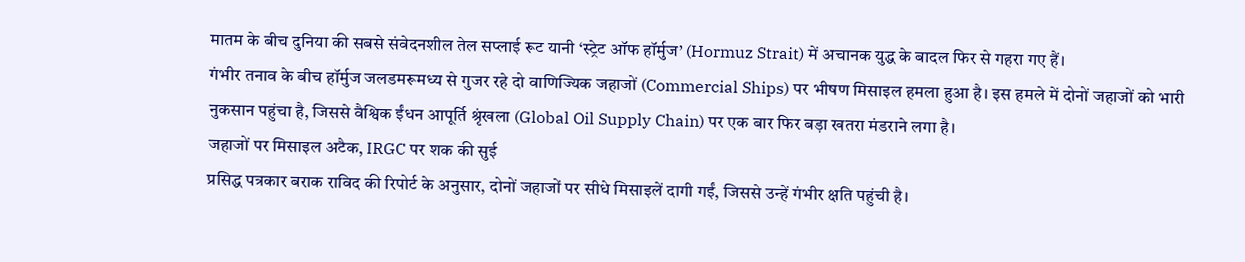मातम के बीच दुनिया की सबसे संवेदनशील तेल सप्लाई रूट यानी ‘स्ट्रेट ऑफ हॉर्मुज’ (Hormuz Strait) में अचानक युद्ध के बादल फिर से गहरा गए हैं।
गंभीर तनाव के बीच हॉर्मुज जलडमरूमध्य से गुजर रहे दो वाणिज्यिक जहाजों (Commercial Ships) पर भीषण मिसाइल हमला हुआ है। इस हमले में दोनों जहाजों को भारी नुकसान पहुंचा है, जिससे वैश्विक ईंधन आपूर्ति श्रृंखला (Global Oil Supply Chain) पर एक बार फिर बड़ा खतरा मंडराने लगा है।
जहाजों पर मिसाइल अटैक, IRGC पर शक की सुई
प्रसिद्ध पत्रकार बराक राविद की रिपोर्ट के अनुसार, दोनों जहाजों पर सीधे मिसाइलें दागी गईं, जिससे उन्हें गंभीर क्षति पहुंची है।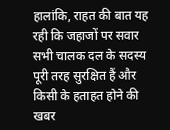हालांकि, राहत की बात यह रही कि जहाजों पर सवार सभी चालक दल के सदस्य पूरी तरह सुरक्षित हैं और किसी के हताहत होने की खबर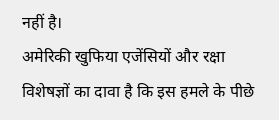नहीं है।
अमेरिकी खुफिया एजेंसियों और रक्षा विशेषज्ञों का दावा है कि इस हमले के पीछे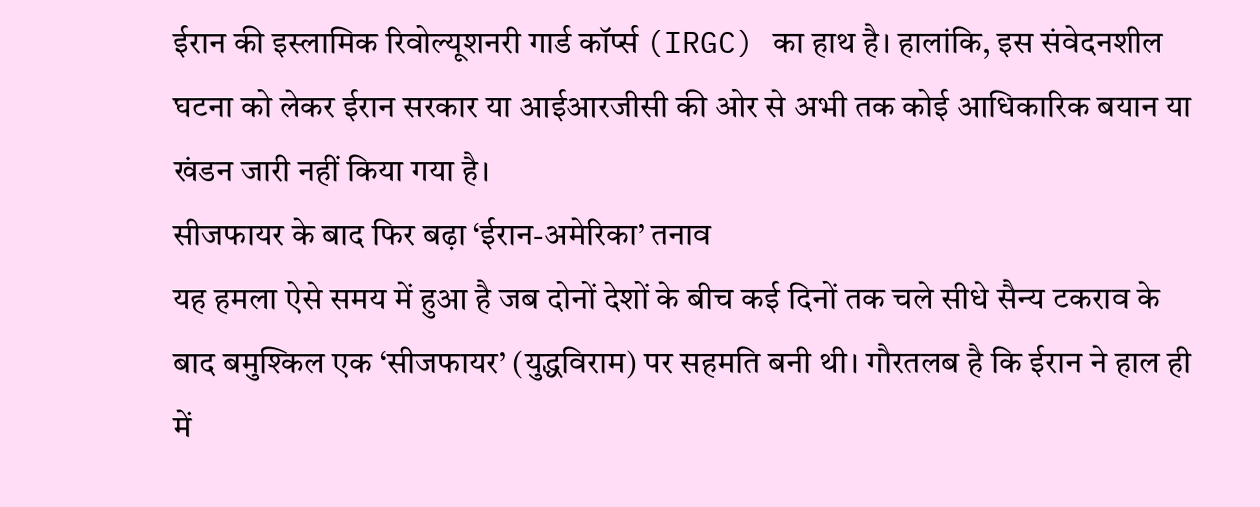ईरान की इस्लामिक रिवोल्यूशनरी गार्ड कॉर्प्स (IRGC) का हाथ है। हालांकि, इस संवेदनशील घटना को लेकर ईरान सरकार या आईआरजीसी की ओर से अभी तक कोई आधिकारिक बयान या खंडन जारी नहीं किया गया है।
सीजफायर के बाद फिर बढ़ा ‘ईरान-अमेरिका’ तनाव
यह हमला ऐसे समय में हुआ है जब दोनों देशों के बीच कई दिनों तक चले सीधे सैन्य टकराव के बाद बमुश्किल एक ‘सीजफायर’ (युद्धविराम) पर सहमति बनी थी। गौरतलब है कि ईरान ने हाल ही में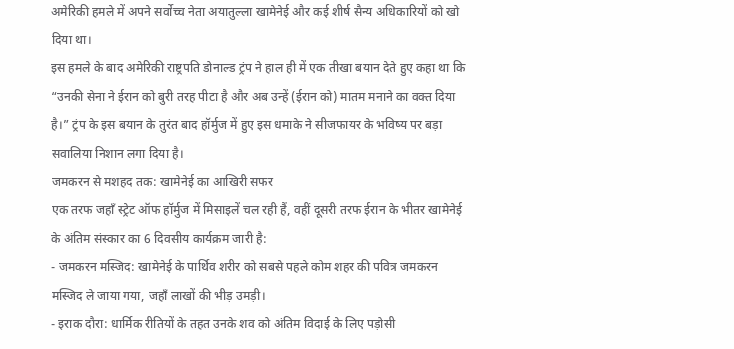अमेरिकी हमले में अपने सर्वोच्च नेता अयातुल्ला खामेनेई और कई शीर्ष सैन्य अधिकारियों को खो दिया था।
इस हमले के बाद अमेरिकी राष्ट्रपति डोनाल्ड ट्रंप ने हाल ही में एक तीखा बयान देते हुए कहा था कि “उनकी सेना ने ईरान को बुरी तरह पीटा है और अब उन्हें (ईरान को) मातम मनाने का वक्त दिया है।” ट्रंप के इस बयान के तुरंत बाद हॉर्मुज में हुए इस धमाके ने सीजफायर के भविष्य पर बड़ा सवालिया निशान लगा दिया है।
जमकरन से मशहद तक: खामेनेई का आखिरी सफर
एक तरफ जहाँ स्ट्रेट ऑफ हॉर्मुज में मिसाइलें चल रही हैं, वहीं दूसरी तरफ ईरान के भीतर खामेनेई के अंतिम संस्कार का 6 दिवसीय कार्यक्रम जारी है:
- जमकरन मस्जिद: खामेनेई के पार्थिव शरीर को सबसे पहले कोम शहर की पवित्र जमकरन मस्जिद ले जाया गया, जहाँ लाखों की भीड़ उमड़ी।
- इराक दौरा: धार्मिक रीतियों के तहत उनके शव को अंतिम विदाई के लिए पड़ोसी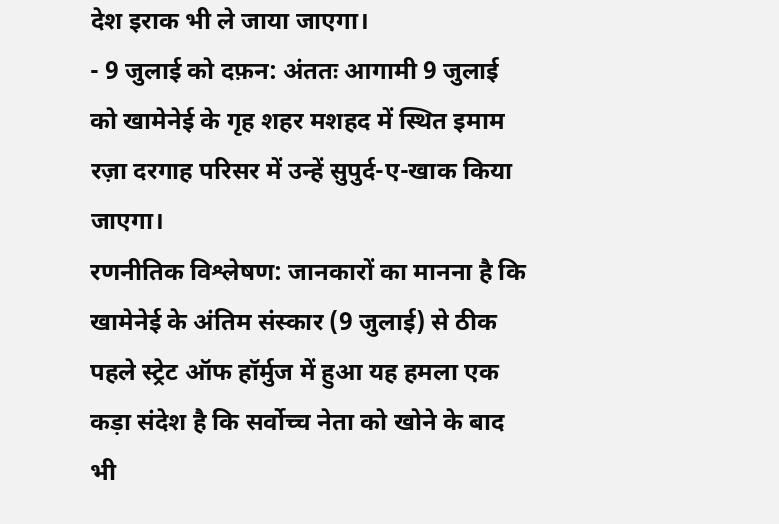देश इराक भी ले जाया जाएगा।
- 9 जुलाई को दफ़न: अंततः आगामी 9 जुलाई को खामेनेई के गृह शहर मशहद में स्थित इमाम रज़ा दरगाह परिसर में उन्हें सुपुर्द-ए-खाक किया जाएगा।
रणनीतिक विश्लेषण: जानकारों का मानना है कि खामेनेई के अंतिम संस्कार (9 जुलाई) से ठीक पहले स्ट्रेट ऑफ हॉर्मुज में हुआ यह हमला एक कड़ा संदेश है कि सर्वोच्च नेता को खोने के बाद भी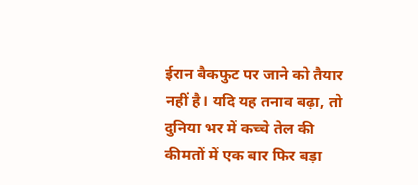ईरान बैकफुट पर जाने को तैयार नहीं है। यदि यह तनाव बढ़ा, तो दुनिया भर में कच्चे तेल की कीमतों में एक बार फिर बड़ा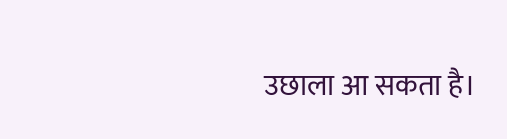उछाला आ सकता है।